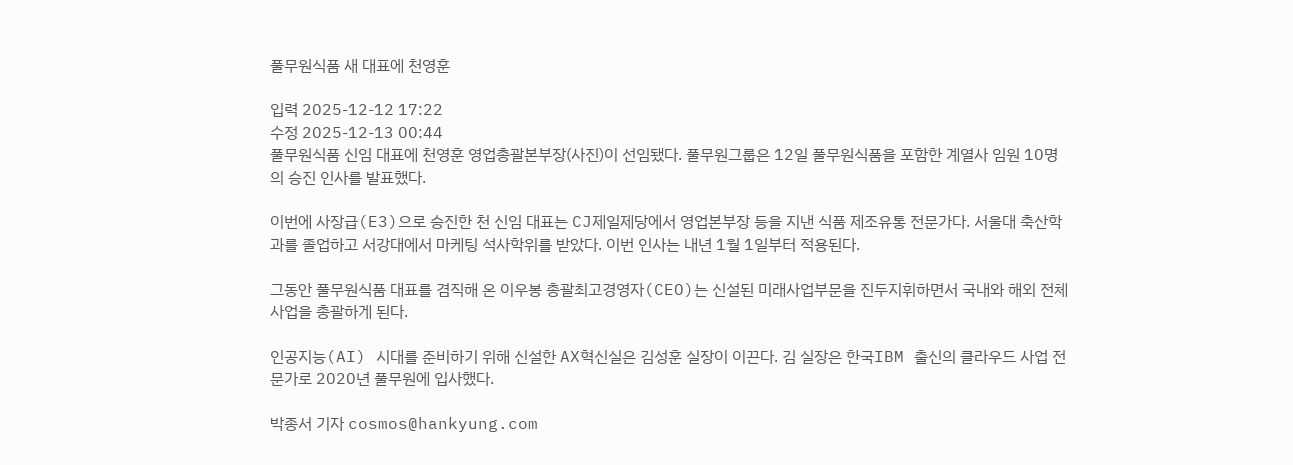풀무원식품 새 대표에 천영훈

입력 2025-12-12 17:22
수정 2025-12-13 00:44
풀무원식품 신임 대표에 천영훈 영업총괄본부장(사진)이 선임됐다. 풀무원그룹은 12일 풀무원식품을 포함한 계열사 임원 10명의 승진 인사를 발표했다.

이번에 사장급(E3)으로 승진한 천 신임 대표는 CJ제일제당에서 영업본부장 등을 지낸 식품 제조유통 전문가다. 서울대 축산학과를 졸업하고 서강대에서 마케팅 석사학위를 받았다. 이번 인사는 내년 1월 1일부터 적용된다.

그동안 풀무원식품 대표를 겸직해 온 이우봉 총괄최고경영자(CEO)는 신설된 미래사업부문을 진두지휘하면서 국내와 해외 전체 사업을 총괄하게 된다.

인공지능(AI) 시대를 준비하기 위해 신설한 AX혁신실은 김성훈 실장이 이끈다. 김 실장은 한국IBM 출신의 클라우드 사업 전문가로 2020년 풀무원에 입사했다.

박종서 기자 cosmos@hankyung.com